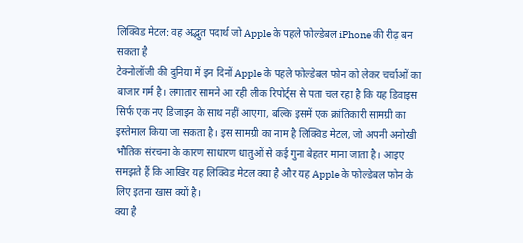लिक्विड मेटल: वह अद्भुत पदार्थ जो Apple के पहले फोल्डेबल iPhone की रीढ़ बन सकता है
टेक्नोलॉजी की दुनिया में इन दिनों Apple के पहले फोल्डेबल फोन को लेकर चर्चाओं का बाजार गर्म है। लगातार सामने आ रही लीक रिपोर्ट्स से पता चल रहा है कि यह डिवाइस सिर्फ एक नए डिजाइन के साथ नहीं आएगा, बल्कि इसमें एक क्रांतिकारी सामग्री का इस्तेमाल किया जा सकता है। इस सामग्री का नाम है लिक्विड मेटल, जो अपनी अनोखी भौतिक संरचना के कारण साधारण धातुओं से कई गुना बेहतर माना जाता है। आइए समझते हैं कि आखिर यह लिक्विड मेटल क्या है और यह Apple के फोल्डेबल फोन के लिए इतना खास क्यों है।
क्या है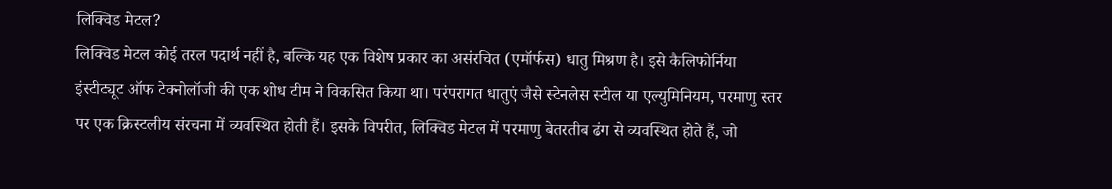लिक्विड मेटल?
लिक्विड मेटल कोई तरल पदार्थ नहीं है, बल्कि यह एक विशेष प्रकार का असंरचित (एमॉर्फस) धातु मिश्रण है। इसे कैलिफोर्निया इंस्टीट्यूट ऑफ टेक्नोलॉजी की एक शोध टीम ने विकसित किया था। परंपरागत धातुएं जैसे स्टेनलेस स्टील या एल्युमिनियम, परमाणु स्तर पर एक क्रिस्टलीय संरचना में व्यवस्थित होती हैं। इसके विपरीत, लिक्विड मेटल में परमाणु बेतरतीब ढंग से व्यवस्थित होते हैं, जो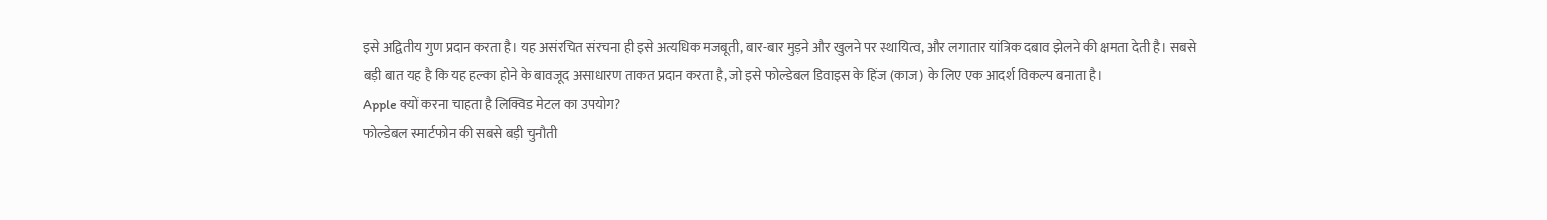इसे अद्वितीय गुण प्रदान करता है। यह असंरचित संरचना ही इसे अत्यधिक मजबूती, बार-बार मुड़ने और खुलने पर स्थायित्व, और लगातार यांत्रिक दबाव झेलने की क्षमता देती है। सबसे बड़ी बात यह है कि यह हल्का होने के बावजूद असाधारण ताकत प्रदान करता है, जो इसे फोल्डेबल डिवाइस के हिंज (काज) के लिए एक आदर्श विकल्प बनाता है।
Apple क्यों करना चाहता है लिक्विड मेटल का उपयोग?
फोल्डेबल स्मार्टफोन की सबसे बड़ी चुनौती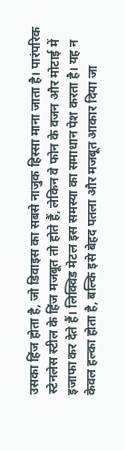उसका हिंज होता है, जो डिवाइस का सबसे नाजुक हिस्सा माना जाता है। पारंपरिक स्टेनलेस स्टील के हिंज मजबूत तो होते हैं, लेकिन वे फोन के वजन और मोटाई में इजाफा कर देते हैं। लिक्विड मेटल इस समस्या का समाधान पेश करता है। यह न केवल हल्का होता है, बल्कि इसे बेहद पतला और मजबूत आकार दिया जा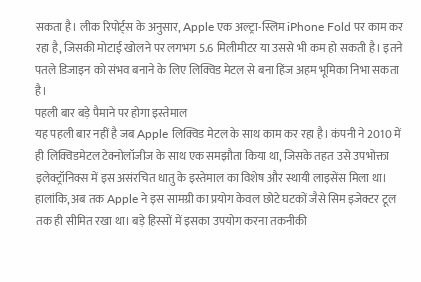सकता है। लीक रिपोर्ट्स के अनुसार, Apple एक अल्ट्रा-स्लिम iPhone Fold पर काम कर रहा है, जिसकी मोटाई खोलने पर लगभग 5.6 मिलीमीटर या उससे भी कम हो सकती है। इतने पतले डिजाइन को संभव बनाने के लिए लिक्विड मेटल से बना हिंज अहम भूमिका निभा सकता है।
पहली बार बड़े पैमाने पर होगा इस्तेमाल
यह पहली बार नहीं है जब Apple लिक्विड मेटल के साथ काम कर रहा है। कंपनी ने 2010 में ही लिक्विडमेटल टेक्नोलॉजीज के साथ एक समझौता किया था, जिसके तहत उसे उपभोक्ता इलेक्ट्रॉनिक्स में इस असंरचित धातु के इस्तेमाल का विशेष और स्थायी लाइसेंस मिला था। हालांकि, अब तक Apple ने इस सामग्री का प्रयोग केवल छोटे घटकों जैसे सिम इजेक्टर टूल तक ही सीमित रखा था। बड़े हिस्सों में इसका उपयोग करना तकनीकी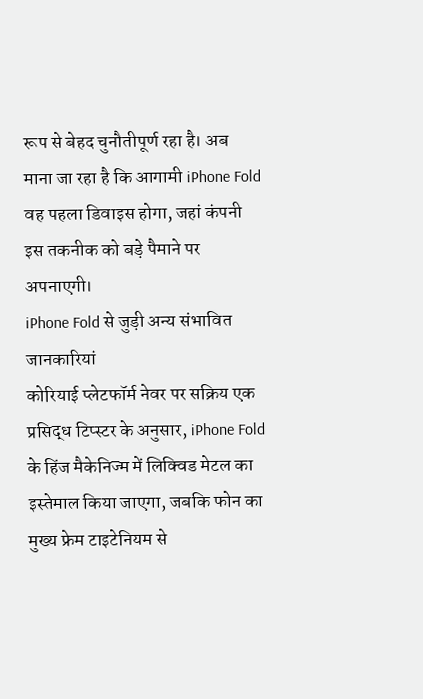रूप से बेहद चुनौतीपूर्ण रहा है। अब माना जा रहा है कि आगामी iPhone Fold वह पहला डिवाइस होगा, जहां कंपनी इस तकनीक को बड़े पैमाने पर अपनाएगी।
iPhone Fold से जुड़ी अन्य संभावित जानकारियां
कोरियाई प्लेटफॉर्म नेवर पर सक्रिय एक प्रसिद्ध टिप्स्टर के अनुसार, iPhone Fold के हिंज मैकेनिज्म में लिक्विड मेटल का इस्तेमाल किया जाएगा, जबकि फोन का मुख्य फ्रेम टाइटेनियम से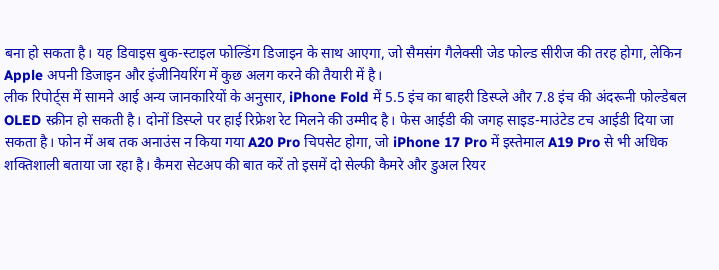बना हो सकता है। यह डिवाइस बुक-स्टाइल फोल्डिंग डिजाइन के साथ आएगा, जो सैमसंग गैलेक्सी जेड फोल्ड सीरीज की तरह होगा, लेकिन Apple अपनी डिजाइन और इंजीनियरिंग में कुछ अलग करने की तैयारी में है।
लीक रिपोर्ट्स में सामने आई अन्य जानकारियों के अनुसार, iPhone Fold में 5.5 इंच का बाहरी डिस्प्ले और 7.8 इंच की अंदरूनी फोल्डेबल OLED स्क्रीन हो सकती है। दोनों डिस्प्ले पर हाई रिफ्रेश रेट मिलने की उम्मीद है। फेस आईडी की जगह साइड-माउंटेड टच आईडी दिया जा सकता है। फोन में अब तक अनाउंस न किया गया A20 Pro चिपसेट होगा, जो iPhone 17 Pro में इस्तेमाल A19 Pro से भी अधिक शक्तिशाली बताया जा रहा है। कैमरा सेटअप की बात करें तो इसमें दो सेल्फी कैमरे और डुअल रियर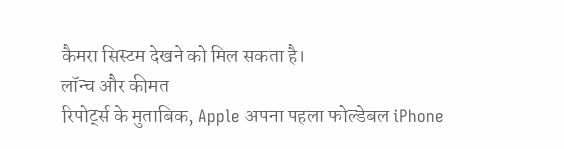कैमरा सिस्टम देखने को मिल सकता है।
लॉन्च और कीमत
रिपोर्ट्स के मुताबिक, Apple अपना पहला फोल्डेबल iPhone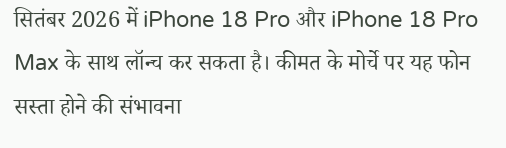सितंबर 2026 में iPhone 18 Pro और iPhone 18 Pro Max के साथ लॉन्च कर सकता है। कीमत के मोर्चे पर यह फोन सस्ता होने की संभावना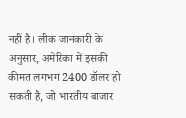नहीं है। लीक जानकारी के अनुसार, अमेरिका में इसकी कीमत लगभग 2400 डॉलर हो सकती है, जो भारतीय बाजार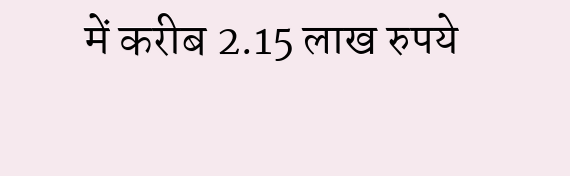में करीब 2.15 लाख रुपये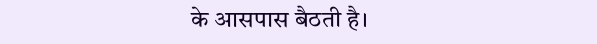के आसपास बैठती है।